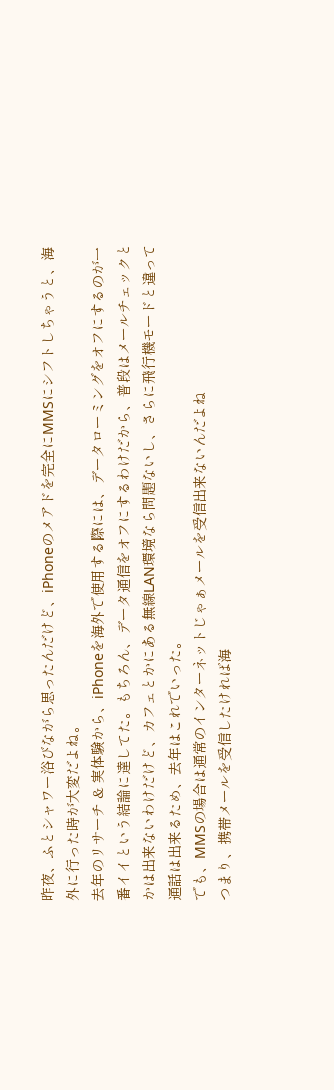昨夜、ふとシャワー浴びながら思ったんだけど、iPhoneのメアドを完全にMMSにシフトしちゃうと、海外に行った時が大変だよね。
去年のリサーチ & 実体験から、iPhoneを海外で使用する際には、データローミングをオフにするのが一番イイという結論に達してた。もちろん、データ通信をオフにするわけだから、普段はメールチェックとかは出来ないわけだけど、カフェとかにある無線LAN環境なら問題ないし、さらに飛行機モードと違って通話は出来るため、去年はこれでいった。
でも、MMSの場合は通常のインターネットじゃぁメールを受信出来ないんだよね
つまり、携帯メールを受信したければ海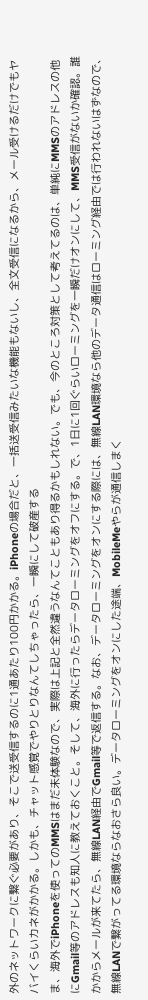外のネットワークに繋ぐ必要があり、そこで送受信するのに1通あたり100円かかる。iPhoneの場合だと、一括送受信みたいな機能もないし、全文受信になるから、メール受けるだけでもヤバイくらいカネがかかる。しかも、チャット感覚でやりとりなんてしちゃったら、一瞬にして破産する
ま、海外でiPhoneを使ってのMMSはまだ未体験なので、実際は上記と全然違うなんてこともあり得るかもしれない。でも、今のところ対策として考えてるのは、単純にMMSのアドレスの他にGmail等のアドレスも知人に教えておくこと。そして、海外に行ったらデータローミングをオフにする。で、1日に1回ぐらいローミングを一瞬だけオンにして、MMS受信がないか確認。誰かからメールが来てたら、無線LAN経由でGmail等で返信する。なお、データローミングをオンにする際には、無線LAN環境なら他のデータ通信はローミング経由では行われないはずなので、無線LANで繋がってる環境ならなおさら良い。データローミングをオンにした途端、MobileMeやらが通信しまく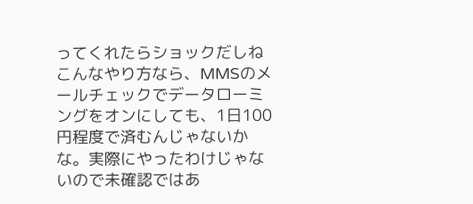ってくれたらショックだしね
こんなやり方なら、MMSのメールチェックでデータローミングをオンにしても、1日100円程度で済むんじゃないかな。実際にやったわけじゃないので未確認ではあ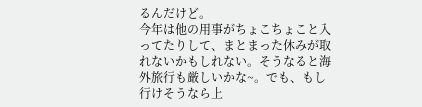るんだけど。
今年は他の用事がちょこちょこと入ってたりして、まとまった休みが取れないかもしれない。そうなると海外旅行も厳しいかな~。でも、もし行けそうなら上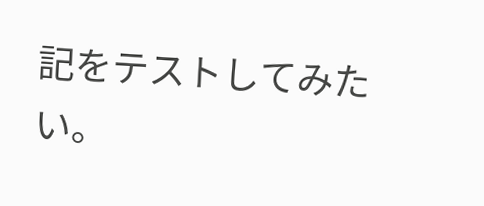記をテストしてみたい。